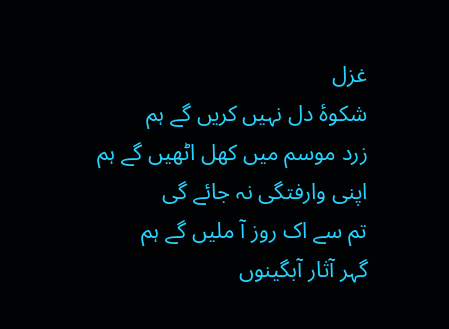غزل
شکوۂ دل نہیں کریں گے ہم
زرد موسم میں کھل اٹھیں گے ہم
اپنی وارفتگی نہ جائے گی
تم سے اک روز آ ملیں گے ہم
گہر آثار آبگینوں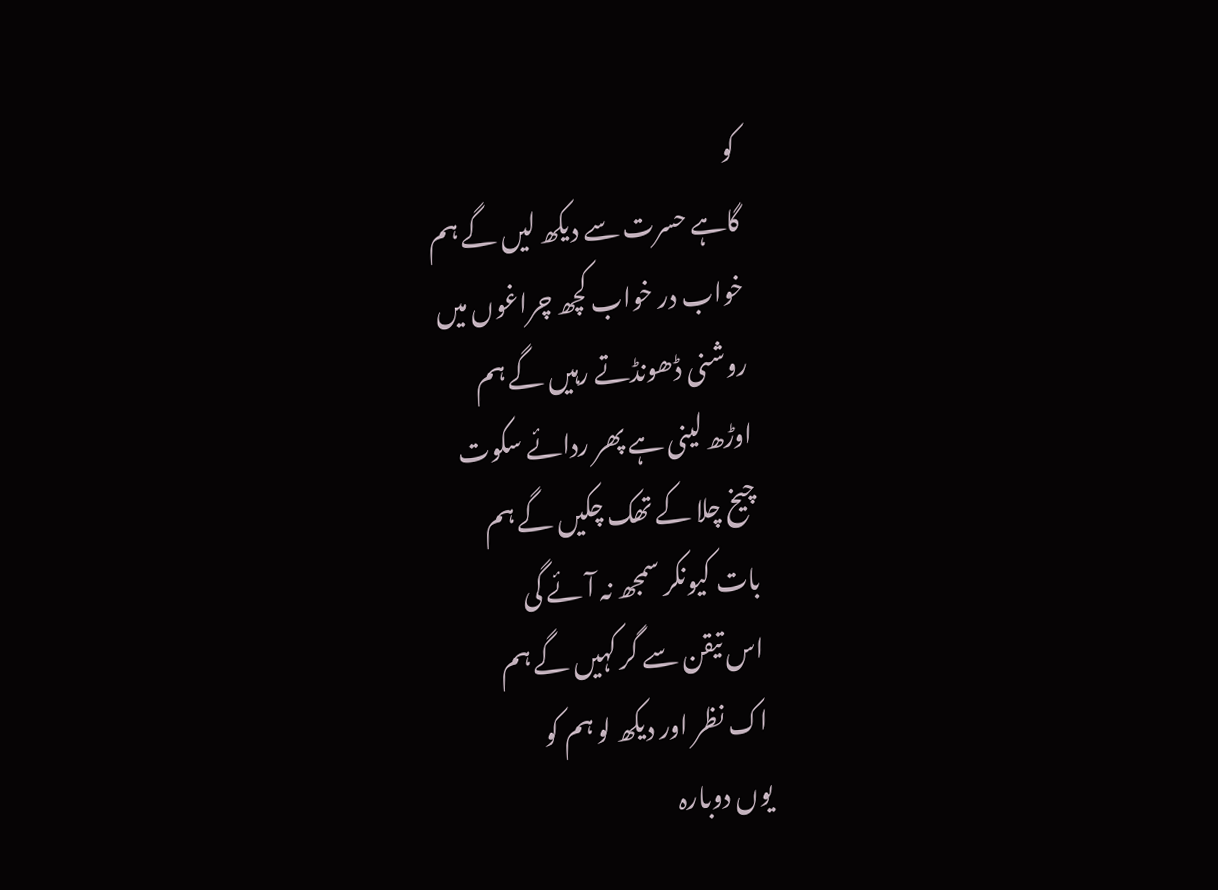کو
گاہے حسرت سے دیکھ لیں گے ہم
خواب در خواب کچھ چراغوں میں
روشنی ڈھونڈتے رہیں گے ہم
اوڑھ لینی ہے پھر ردائے سکوت
چیخ چلا کے تھک چکیں گے ہم
بات کیونکر سمجھ نہ آئے گی
اس تیقن سے گر کہیں گے ہم
اک نظر اور دیکھ لو ہم کو
یوں دوبارہ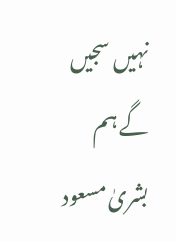نہیں سجیں گے ہم
بشریٰ مسعود